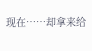现在……却拿来给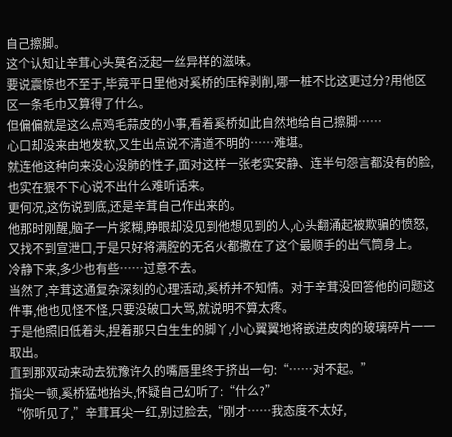自己擦脚。
这个认知让辛茸心头莫名泛起一丝异样的滋味。
要说震惊也不至于,毕竟平日里他对奚桥的压榨剥削,哪一桩不比这更过分?用他区区一条毛巾又算得了什么。
但偏偏就是这么点鸡毛蒜皮的小事,看着奚桥如此自然地给自己擦脚……
心口却没来由地发软,又生出点说不清道不明的……难堪。
就连他这种向来没心没肺的性子,面对这样一张老实安静、连半句怨言都没有的脸,也实在狠不下心说不出什么难听话来。
更何况,这伤说到底,还是辛茸自己作出来的。
他那时刚醒,脑子一片浆糊,睁眼却没见到他想见到的人,心头翻涌起被欺骗的愤怒,又找不到宣泄口,于是只好将满腔的无名火都撒在了这个最顺手的出气筒身上。
冷静下来,多少也有些……过意不去。
当然了,辛茸这通复杂深刻的心理活动,奚桥并不知情。对于辛茸没回答他的问题这件事,他也见怪不怪,只要没破口大骂,就说明不算太疼。
于是他照旧低着头,捏着那只白生生的脚丫,小心翼翼地将嵌进皮肉的玻璃碎片一一取出。
直到那双动来动去犹豫许久的嘴唇里终于挤出一句:“……对不起。”
指尖一顿,奚桥猛地抬头,怀疑自己幻听了:“什么?”
“你听见了,”辛茸耳尖一红,别过脸去,“刚才……我态度不太好,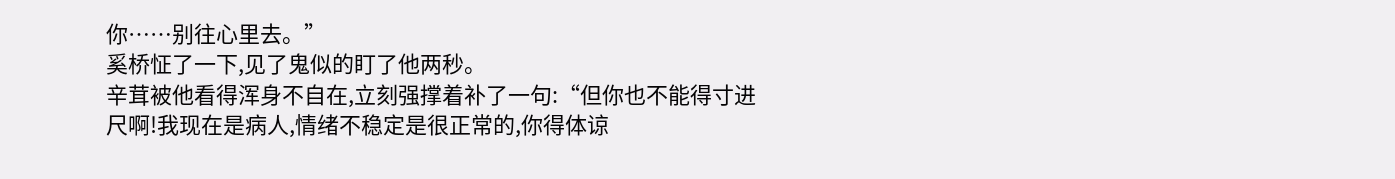你……别往心里去。”
奚桥怔了一下,见了鬼似的盯了他两秒。
辛茸被他看得浑身不自在,立刻强撑着补了一句:“但你也不能得寸进尺啊!我现在是病人,情绪不稳定是很正常的,你得体谅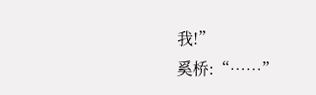我!”
奚桥:“……”